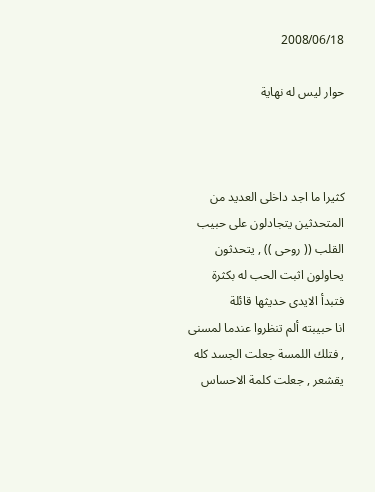2008/06/18

حوار ليس له نهاية



كثيرا ما اجد داخلى العديد من المتحدثين يتجادلون على حبيب القلب (( روحى )) , يتحدثون يحاولون اثبت الحب له بكثرة
فتبدأ الايدى حديثها قائلة
انا حبيبته ألم تنظروا عندما لمسنى , فتلك اللمسة جعلت الجسد كله يقشعر , جعلت كلمة الاحساس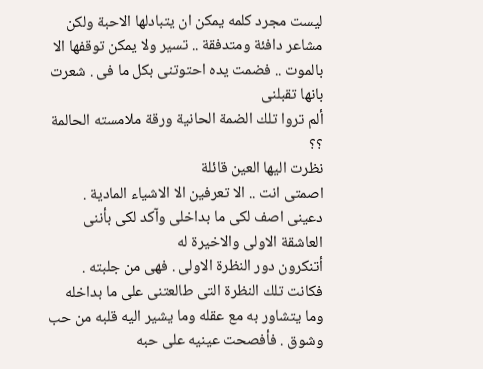ليست مجرد كلمه يمكن ان يتبادلها الاحبة ولكن مشاعر دافئة ومتدفقة .. تسير ولا يمكن توقفها الا بالموت .. فضمت يده احتوتنى بكل ما فى . شعرت بانها تقبلنى
ألم تروا تلك الضمة الحانية ورقة ملامسته الحالمة ؟؟
نظرت اليها العين قائلة
اصمتى انت .. الا تعرفين الا الاشياء المادية . دعينى اصف لكى ما بداخلى وآكد لكى بأننى العاشقة الاولى والاخيرة له
أتنكرون دور النظرة الاولى . فهى من جلبته . فكانت تلك النظرة التى طالعتنى على ما بداخله وما يتشاور به مع عقله وما يشير اليه قلبه من حب وشوق . فأفصحت عينيه على حبه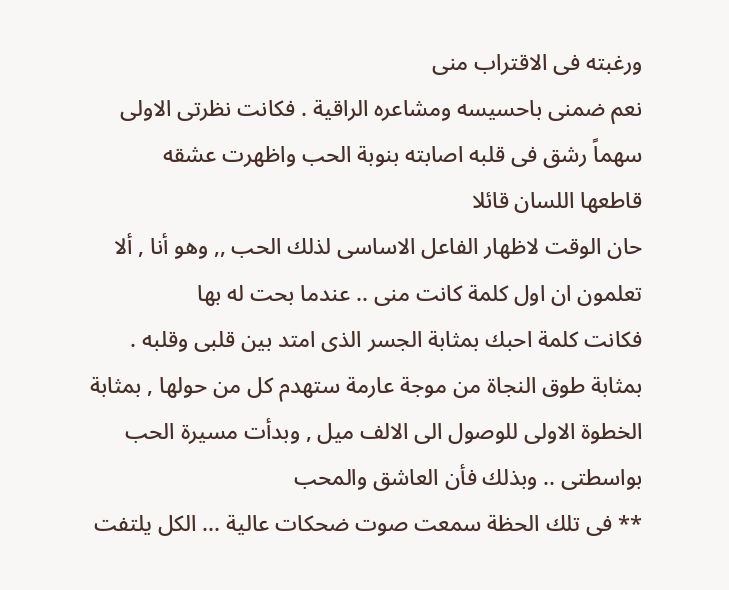ورغبته فى الاقتراب منى
نعم ضمنى باحسيسه ومشاعره الراقية . فكانت نظرتى الاولى سهماً رشق فى قلبه اصابته بنوبة الحب واظهرت عشقه
قاطعها اللسان قائلا
حان الوقت لاظهار الفاعل الاساسى لذلك الحب ,, وهو أنا , ألا تعلمون ان اول كلمة كانت منى .. عندما بحت له بها
فكانت كلمة احبك بمثابة الجسر الذى امتد بين قلبى وقلبه . بمثابة طوق النجاة من موجة عارمة ستهدم كل من حولها , بمثابة الخطوة الاولى للوصول الى الالف ميل , وبدأت مسيرة الحب بواسطتى .. وبذلك فأن العاشق والمحب
** فى تلك الحظة سمعت صوت ضحكات عالية ... الكل يلتفت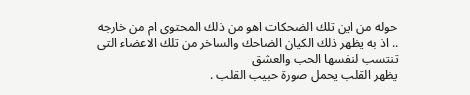حوله من اين تلك الضحكات اهو من ذلك المحتوى ام من خارجه .. اذ به يظهر ذلك الكيان الضاحك والساخر من تلك الاعضاء التى تنتسب لنفسها الحب والعشق
يظهر القلب يحمل صورة حبيب القلب .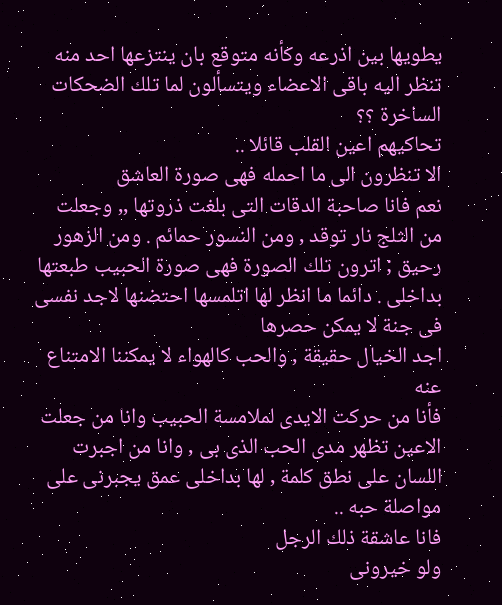يطويها بين اذرعه وكأنه متوقع بان ينتزعها احد منه
تنظر اليه باقى الاعضاء ويتسألون لما تلك الضحكات الساخرة ؟؟
تحاكيهم اعين القلب قائلا ..
الا تنظرون الى ما احمله فهى صورة العاشق
نعم فانا صاحبة الدقات التى بلغت ذروتها ,, وجعلت من الثلج نار توقد , ومن النسور حمائم . ومن الزهور رحيق ; اترون تلك الصورة فهى صورة الحبيب طبعتها بداخلى . دائما ما انظر لها اتلمسها احتضنها لاجد نفسى فى جنة لا يمكن حصرها
اجد الخيال حقيقة , والحب كالهواء لا يمكننا الامتناع عنه
فأنا من حركت الايدى لملامسة الحبيب وانا من جعلت الاعين تظهر مدى الحب الذى بى , وانا من اجبرت اللسان على نطق كلمة , لها بداخلى عمق يجبرنى على مواصلة حبه ..
فانا عاشقة ذلك الرجل
ولو خيرونى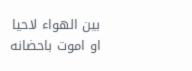بين الهواء لاحيا او اموت باحضانه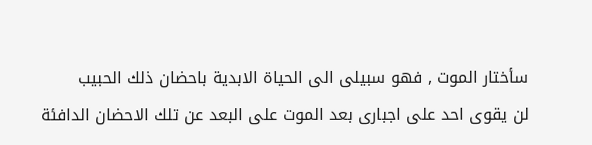سأختار الموت , فهو سبيلى الى الحياة الابدية باحضان ذلك الحبيب
لن يقوى احد على اجبارى بعد الموت على البعد عن تلك الاحضان الدافئة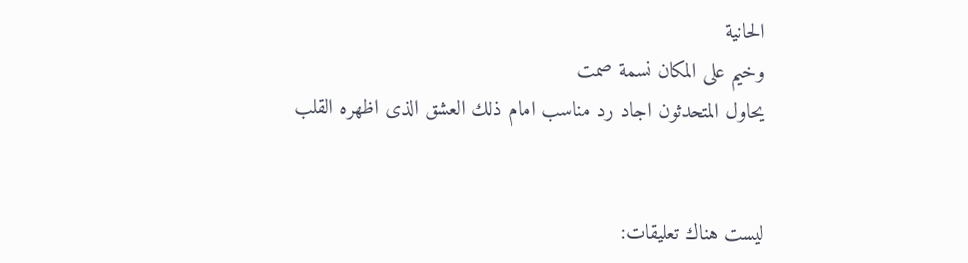الحانية
وخيم على المكان نسمة صمت
يحاول المتحدثون اجاد رد مناسب امام ذلك العشق الذى اظهره القلب


ليست هناك تعليقات: